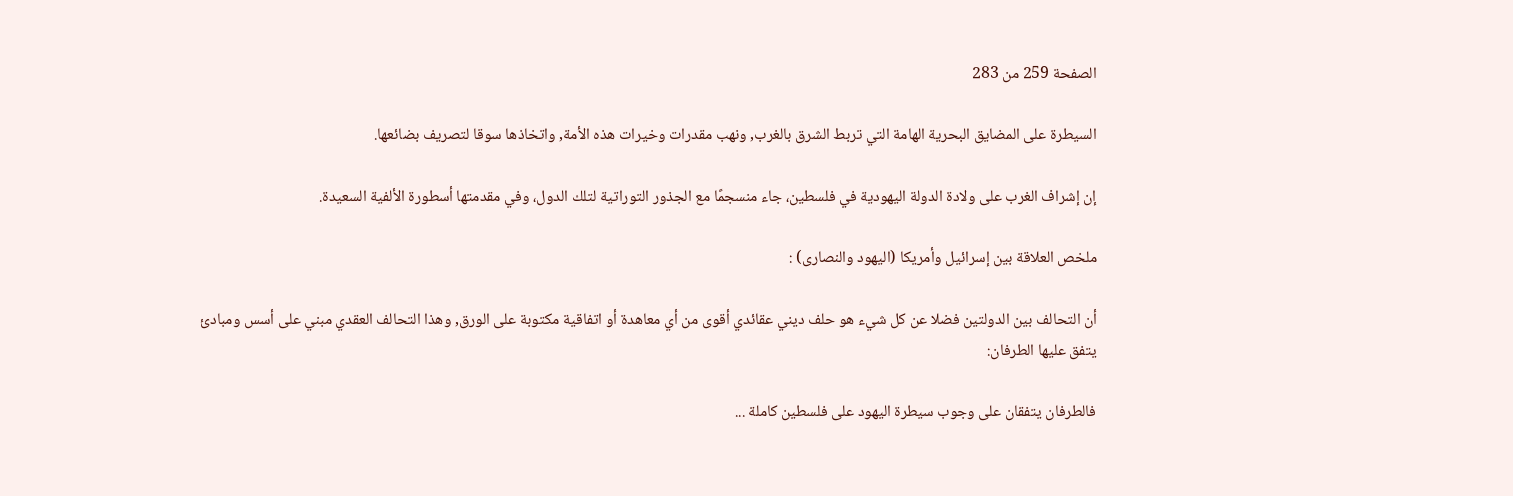الصفحة 259 من 283

السيطرة على المضايق البحرية الهامة التي تربط الشرق بالغرب, ونهب مقدرات وخيرات هذه الأمة, واتخاذها سوقا لتصريف بضائعها.

إن إشراف الغرب على ولادة الدولة اليهودية في فلسطين، جاء منسجمًا مع الجذور التوراتية لتلك الدول، وفي مقدمتها أسطورة الألفية السعيدة.

ملخص العلاقة بين إسرائيل وأمريكا (اليهود والنصارى) :

أن التحالف بين الدولتين فضلا عن كل شيء هو حلف ديني عقائدي أقوى من أي معاهدة أو اتفاقية مكتوبة على الورق, وهذا التحالف العقدي مبني على أسس ومبادئ يتفق عليها الطرفان:

فالطرفان يتفقان على وجوب سيطرة اليهود على فلسطين كاملة ...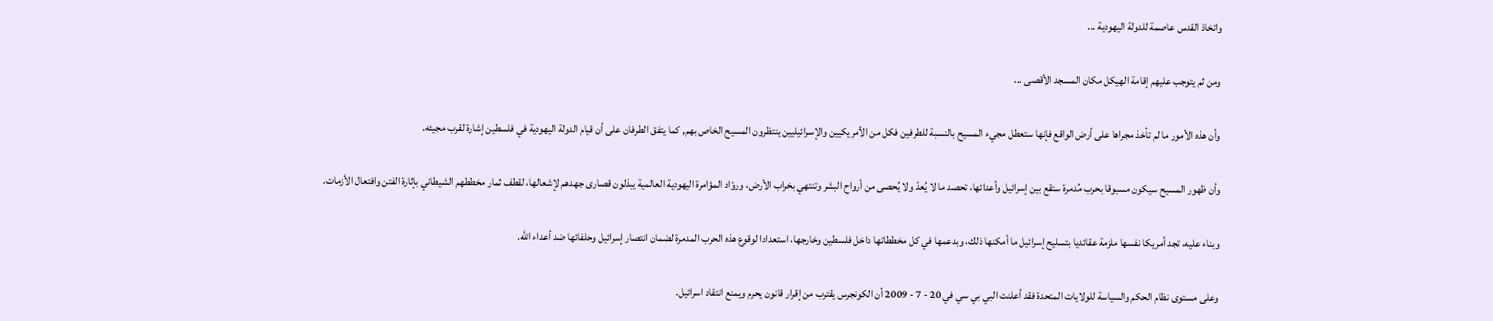واتخاذ القدس عاصمة للدولة اليهودية ...

ومن ثم يتوجب عليهم إقامة الهيكل مكان المسجد الأقصى ...

وأن هذه الأمور ما لم تأخذ مجراها على أرض الواقع فإنها ستعطل مجيء المسيح بالنسبة للطرفين فكل من الأمريكيين والإسرائيليين ينتظرون المسيح الخاص بهم, كما يتفق الطرفان على أن قيام الدولة اليهودية في فلسطين إشارة لقرب مجيئه.

وأن ظهور المسيح سيكون مسبوقا بحرب مُدمرة ستقع بين إسرائيل وأعدائها، تحصد ما لا يُعدّ ولا يُحصى من أرواح البشر وتنتهي بخراب الأرض، وروّاد المؤامرة اليهودية العالمية يبذلون قصارى جهدهم لإشعالها، لقطف ثمار مخططهم الشيطاني بإثارة الفتن وافتعال الأزمات.

وبناء عليه، تجد أمريكا نفسها ملزمة عقائديا بتسليح إسرائيل ما أمكنها ذلك، وبدعمها في كل مخططاتها داخل فلسطين وخارجها، استعدادا لوقوع هذه الحرب المدمرة لضمان انتصار إسرائيل وحلفائها ضد أعداء الله.

وعلى مستوى نظام الحكم والسياسة للولايات المتحدة فقد أعلنت البي بي سي في 20 - 7 - 2009 أن الكونجرس يقترب من إقرار قانون يحرم ويمنع انتقاد اسرائيل.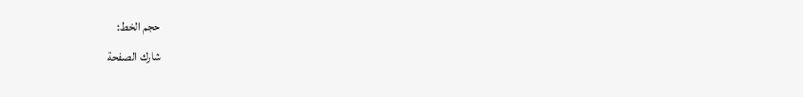حجم الخط:
شارك الصفحة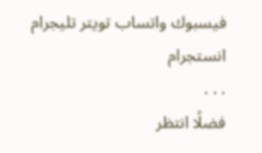فيسبوك واتساب تويتر تليجرام انستجرام
. . .
فضلًا انتظر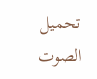تحميل الصوت